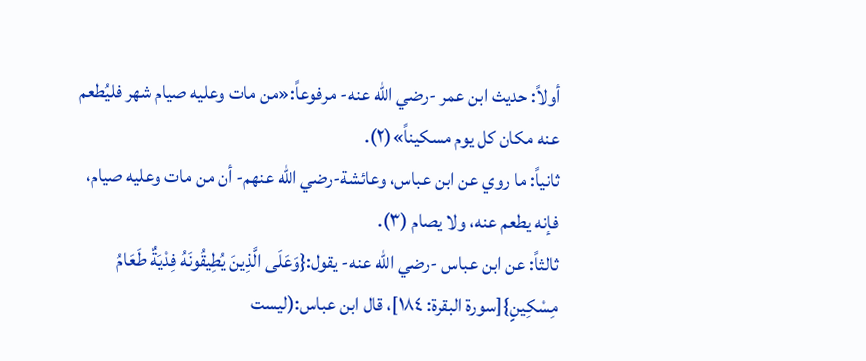أولاً: حديث ابن عمر -رضي الله عنه- مرفوعاً:«من مات وعليه صيام شهر فليُطعم عنه مكان كل يوم مسكيناً»(٢).
ثانياً: ما روي عن ابن عباس، وعائشة-رضي الله عنهم- أن من مات وعليه صيام، فإنه يطعم عنه، ولا يصام (٣).
ثالثاً: عن ابن عباس -رضي الله عنه- يقول:{وَعَلَى الَّذِينَ يُطِيقُونَهُ فِدْيَةٌ طَعَامُ مِسْكِينٍ}[سورة البقرة: ١٨٤]، قال ابن عباس:(ليست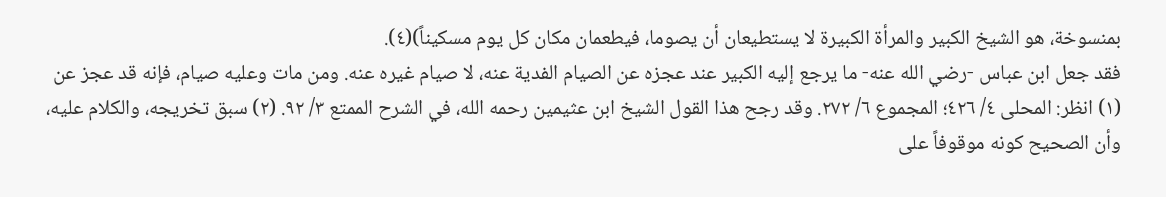بمنسوخة، هو الشيخ الكبير والمرأة الكبيرة لا يستطيعان أن يصوما، فيطعمان مكان كل يوم مسكيناً)(٤).
فقد جعل ابن عباس -رضي الله عنه- ما يرجع إليه الكبير عند عجزه عن الصيام الفدية عنه، لا صيام غيره عنه. ومن مات وعليه صيام، فإنه قد عجز عن
(١) انظر: المحلى ٤/ ٤٢٦؛ المجموع ٦/ ٢٧٢. وقد رجح هذا القول الشيخ ابن عثيمين رحمه الله، في الشرح الممتع ٣/ ٩٢. (٢) سبق تخريجه، والكلام عليه، وأن الصحيح كونه موقوفاً على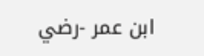ابن عمر -رضي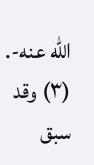الله عنه-. (٣) وقد سبق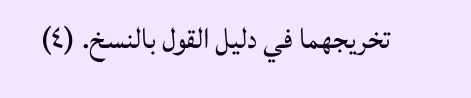تخريجهما في دليل القول بالنسخ. (٤)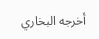أخرجه البخاري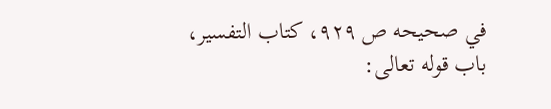في صحيحه ص ٩٢٩، كتاب التفسير، باب قوله تعالى: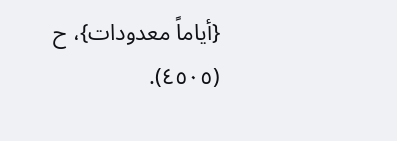{أياماً معدودات}، ح (٤٥٠٥).